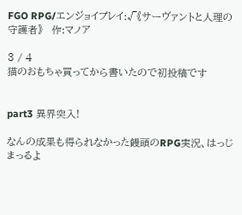FGO RPG/エンジョイプレイ:√《サーヴァントと人理の守護者》   作:マノア

3 / 4
猫のおもちゃ買ってから書いたので初投稿です


part3 異界突入!

なんの成果も得られなかった饅頭のRPG実況、はっじまっるよ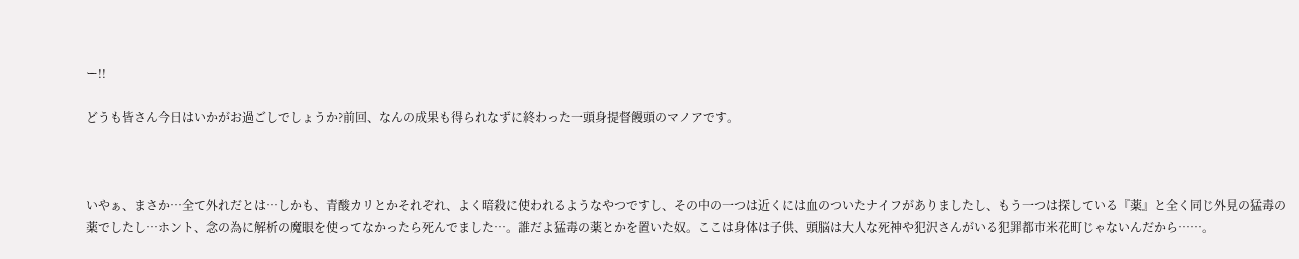ー!!

どうも皆さん今日はいかがお過ごしでしょうか?前回、なんの成果も得られなずに終わった一頭身提督饅頭のマノアです。



いやぁ、まさか…全て外れだとは…しかも、青酸カリとかそれぞれ、よく暗殺に使われるようなやつですし、その中の一つは近くには血のついたナイフがありましたし、もう一つは探している『薬』と全く同じ外見の猛毒の薬でしたし…ホント、念の為に解析の魔眼を使ってなかったら死んでました…。誰だよ猛毒の薬とかを置いた奴。ここは身体は子供、頭脳は大人な死神や犯沢さんがいる犯罪都市米花町じゃないんだから……。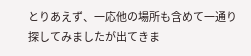とりあえず、一応他の場所も含めて一通り探してみましたが出てきま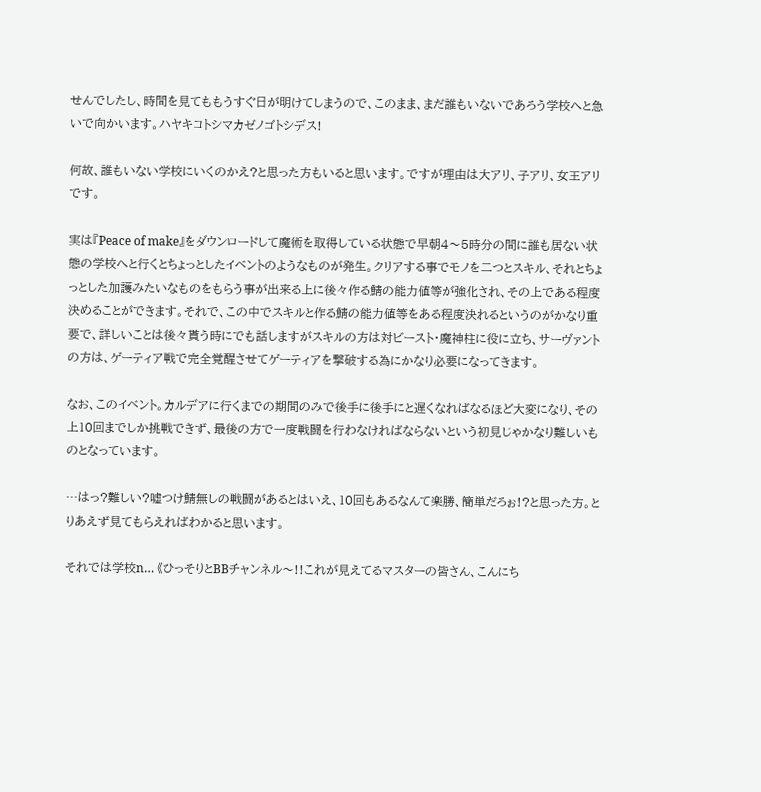せんでしたし、時間を見てももうすぐ日が明けてしまうので、このまま、まだ誰もいないであろう学校へと急いで向かいます。ハヤキコトシマカゼノゴトシデス!

何故、誰もいない学校にいくのかえ?と思った方もいると思います。ですが理由は大アリ、子アリ、女王アリです。

実は『Peace of make』をダウンロードして魔術を取得している状態で早朝4〜5時分の間に誰も居ない状態の学校へと行くとちょっとしたイベントのようなものが発生。クリアする事でモノを二つとスキル、それとちょっとした加護みたいなものをもらう事が出来る上に後々作る鯖の能力値等が強化され、その上である程度決めることができます。それで、この中でスキルと作る鯖の能力値等をある程度決れるというのがかなり重要で、詳しいことは後々貰う時にでも話しますがスキルの方は対ビースト・魔神柱に役に立ち、サーヴァントの方は、ゲーティア戦で完全覚醒させてゲーティアを撃破する為にかなり必要になってきます。

なお、このイベント。カルデアに行くまでの期間のみで後手に後手にと遅くなればなるほど大変になり、その上10回までしか挑戦できず、最後の方で一度戦闘を行わなければならないという初見じゃかなり難しいものとなっています。

…はっ?難しい?嘘つけ鯖無しの戦闘があるとはいえ、10回もあるなんて楽勝、簡単だろぉ!?と思った方。とりあえず見てもらえればわかると思います。

それでは学校n… 《ひっそりとBBチャンネル〜!!これが見えてるマスターの皆さん、こんにち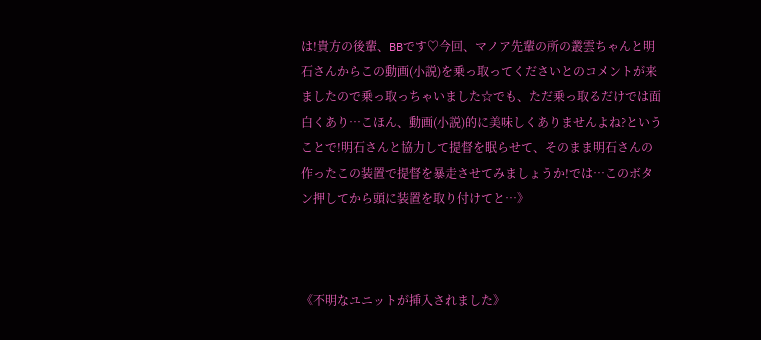は!貴方の後輩、BBです♡今回、マノア先輩の所の叢雲ちゃんと明石さんからこの動画(小説)を乗っ取ってくださいとのコメントが来ましたので乗っ取っちゃいました☆でも、ただ乗っ取るだけでは面白くあり…こほん、動画(小説)的に美味しくありませんよね?ということで!明石さんと協力して提督を眠らせて、そのまま明石さんの作ったこの装置で提督を暴走させてみましょうか!では…このボタン押してから頭に装置を取り付けてと…》



《不明なユニットが挿入されました》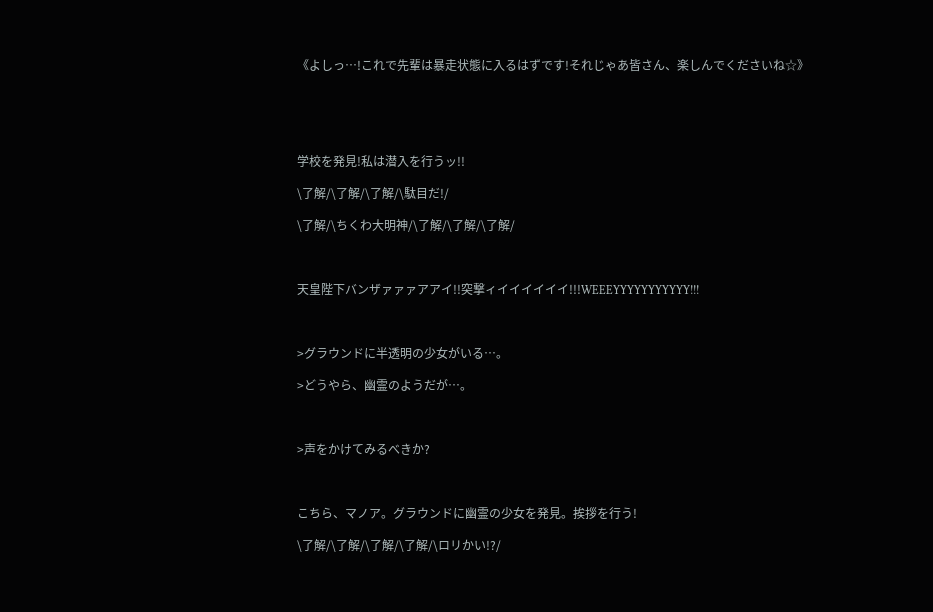《よしっ…!これで先輩は暴走状態に入るはずです!それじゃあ皆さん、楽しんでくださいね☆》





学校を発見!私は潜入を行うッ!!

\了解/\了解/\了解/\駄目だ!/

\了解/\ちくわ大明神/\了解/\了解/\了解/



天皇陛下バンザァァァアアイ!!突撃ィイイイイイイ!!!WEEEYYYYYYYYYYY!!!



>グラウンドに半透明の少女がいる…。

>どうやら、幽霊のようだが…。



>声をかけてみるべきか?



こちら、マノア。グラウンドに幽霊の少女を発見。挨拶を行う!

\了解/\了解/\了解/\了解/\ロリかい!?/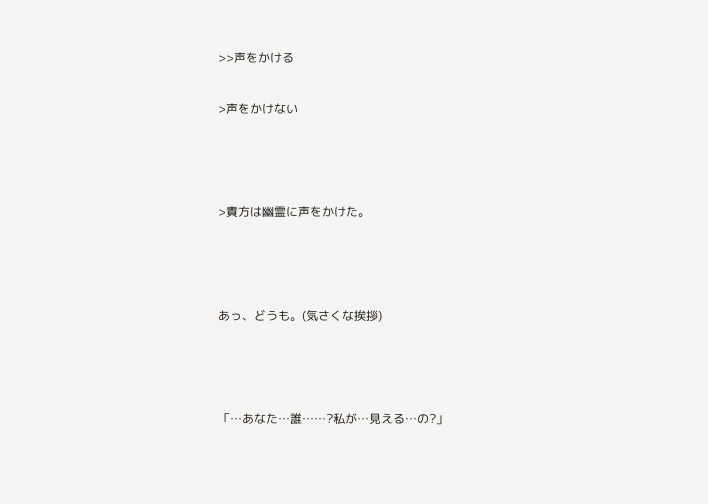>>声をかける

>声をかけない



>貴方は幽霊に声をかけた。



あっ、どうも。(気さくな挨拶)



「…あなた…誰……?私が…見える…の?」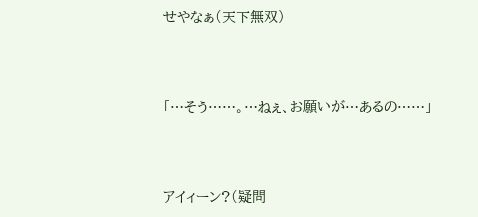せやなぁ(天下無双)



「…そう……。…ねぇ、お願いが…あるの……」



アイィーン?(疑問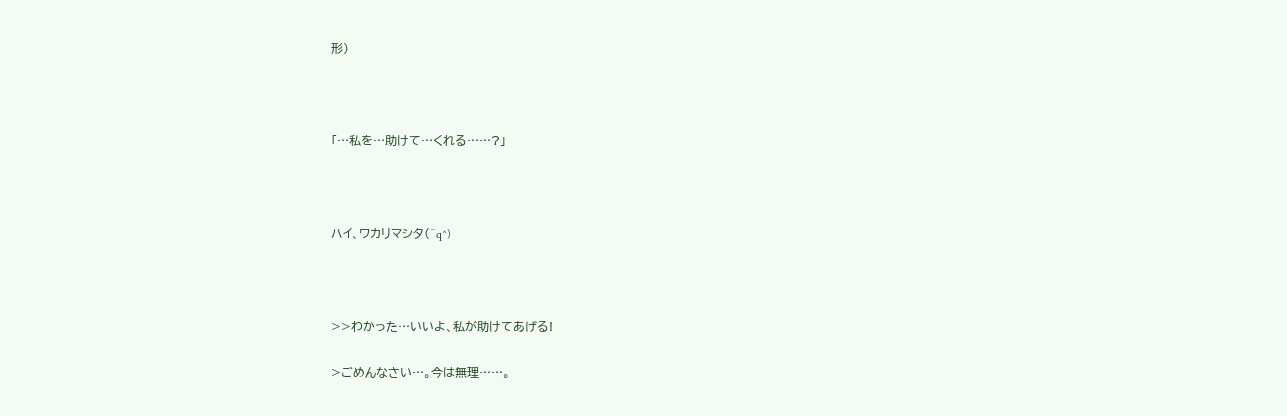形)



「…私を…助けて…くれる……?」



ハイ、ワカリマシタ(^q^)



>>わかった…いいよ、私が助けてあげる!

>ごめんなさい…。今は無理……。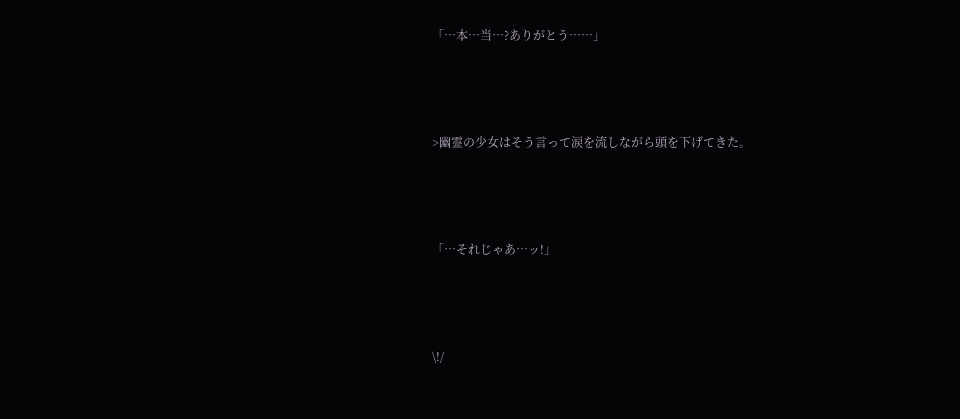「…本…当…?ありがとう……」



>幽霊の少女はそう言って涙を流しながら頭を下げてきた。



「…それじゃあ…ッ!」



\!/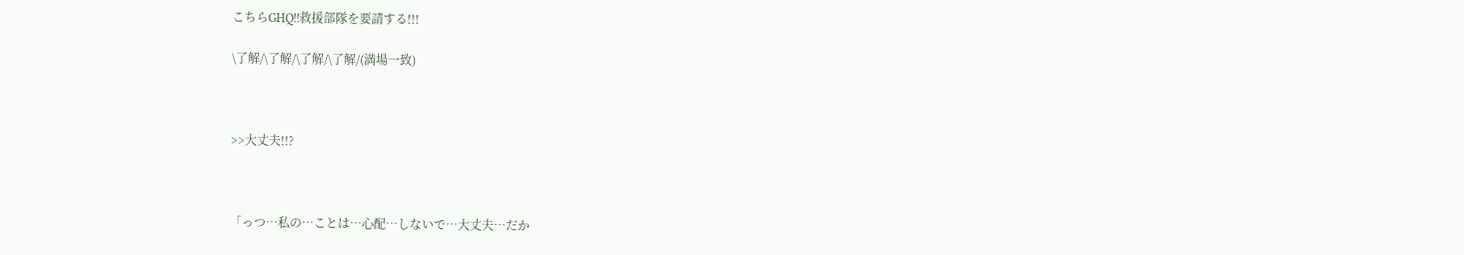こちらGHQ!!救援部隊を要請する!!!

\了解/\了解/\了解/\了解/(満場一致)



>>大丈夫!!?



「っつ…私の…ことは…心配…しないで…大丈夫…だか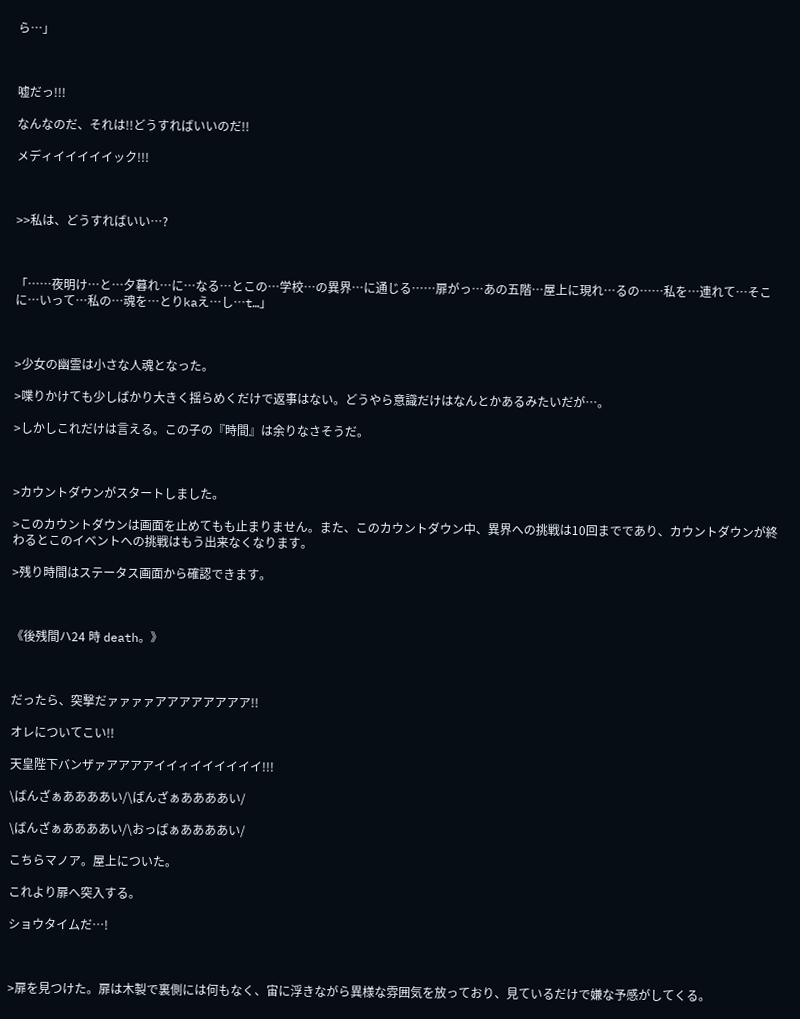ら…」



嘘だっ!!!

なんなのだ、それは!!どうすればいいのだ!!

メディイイイイイック!!!



>>私は、どうすればいい…?



「……夜明け…と…夕暮れ…に…なる…とこの…学校…の異界…に通じる……扉がっ…あの五階…屋上に現れ…るの……私を…連れて…そこに…いって…私の…魂を…とりkaえ…し…t…」



>少女の幽霊は小さな人魂となった。

>喋りかけても少しばかり大きく揺らめくだけで返事はない。どうやら意識だけはなんとかあるみたいだが…。

>しかしこれだけは言える。この子の『時間』は余りなさそうだ。



>カウントダウンがスタートしました。

>このカウントダウンは画面を止めてもも止まりません。また、このカウントダウン中、異界への挑戦は10回までであり、カウントダウンが終わるとこのイベントへの挑戦はもう出来なくなります。

>残り時間はステータス画面から確認できます。



《後残間ハ24 時 death。》



だったら、突撃だァァァァアアアアアアアア!!

オレについてこい!!

天皇陛下バンザァアアアアイイィイイイイイイ!!!

\ばんざぁああああい/\ばんざぁああああい/

\ばんざぁああああい/\おっぱぁああああい/

こちらマノア。屋上についた。

これより扉へ突入する。

ショウタイムだ…!



>扉を見つけた。扉は木製で裏側には何もなく、宙に浮きながら異様な雰囲気を放っており、見ているだけで嫌な予感がしてくる。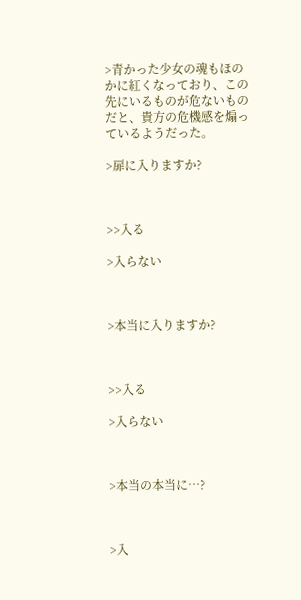>青かった少女の魂もほのかに紅くなっており、この先にいるものが危ないものだと、貴方の危機感を煽っているようだった。

>扉に入りますか?



>>入る

>入らない



>本当に入りますか?



>>入る

>入らない



>本当の本当に…?



>入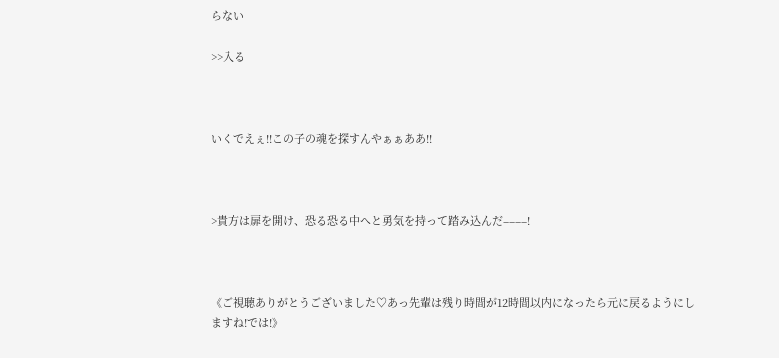らない

>>入る



いくでえぇ!!この子の魂を探すんやぁぁああ!!



>貴方は扉を開け、恐る恐る中へと勇気を持って踏み込んだ––––!



《ご視聴ありがとうございました♡あっ先輩は残り時間が12時間以内になったら元に戻るようにしますね!では!》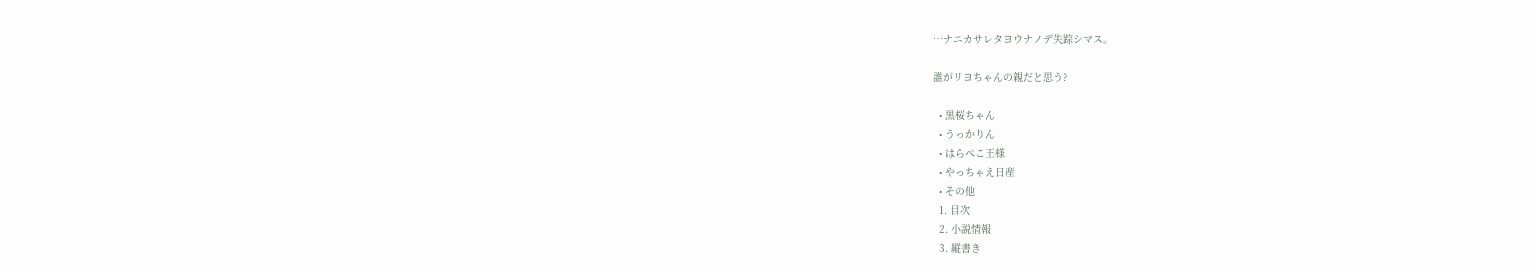…ナニカサレタヨウナノデ失踪シマス。

誰がリヨちゃんの親だと思う?

  • 黒桜ちゃん
  • うっかりん
  • はらぺこ王様
  • やっちゃえ日産
  • その他
  1. 目次
  2. 小説情報
  3. 縦書き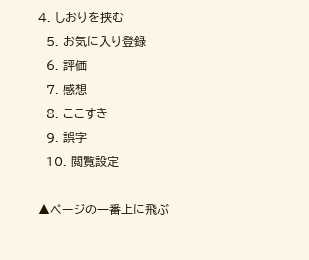4. しおりを挟む
  5. お気に入り登録
  6. 評価
  7. 感想
  8. ここすき
  9. 誤字
  10. 閲覧設定

▲ページの一番上に飛ぶ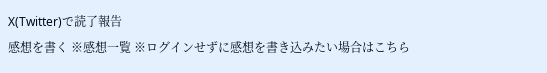X(Twitter)で読了報告
感想を書く ※感想一覧 ※ログインせずに感想を書き込みたい場合はこちら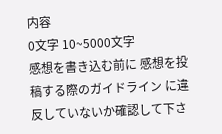内容
0文字 10~5000文字
感想を書き込む前に 感想を投稿する際のガイドライン に違反していないか確認して下さ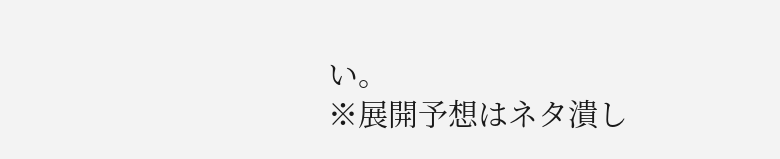い。
※展開予想はネタ潰し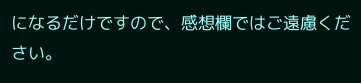になるだけですので、感想欄ではご遠慮ください。